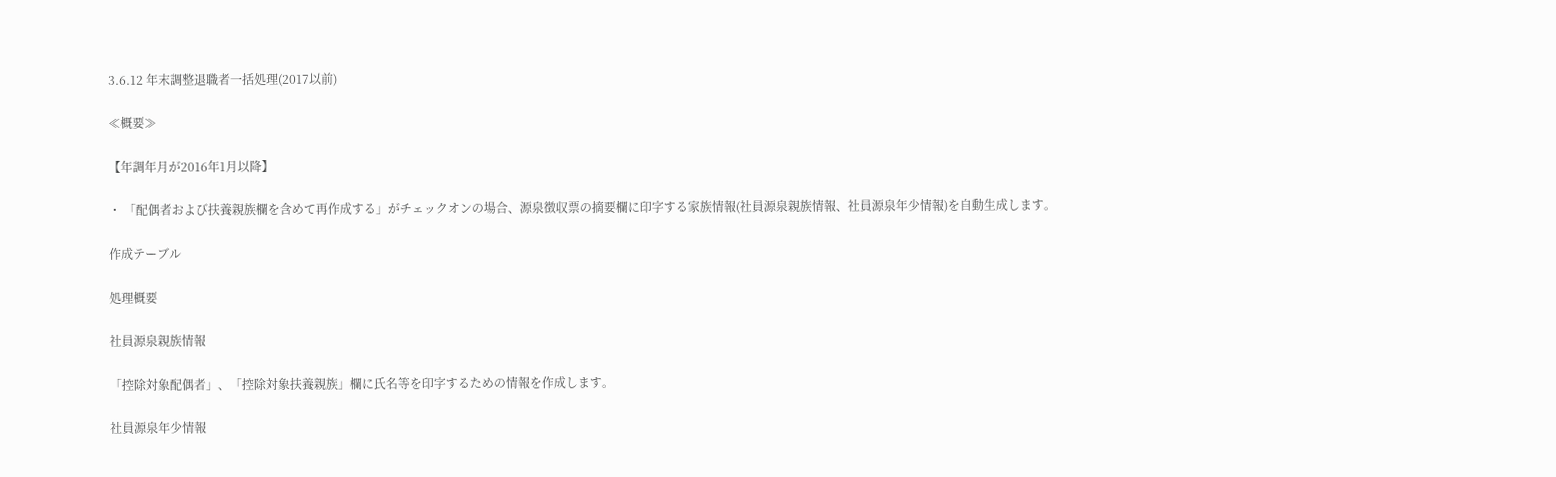3.6.12 年末調整退職者一括処理(2017以前)

≪概要≫

【年調年月が2016年1月以降】

・ 「配偶者および扶養親族欄を含めて再作成する」がチェックオンの場合、源泉徴収票の摘要欄に印字する家族情報(社員源泉親族情報、社員源泉年少情報)を自動生成します。

作成テーブル

処理概要

社員源泉親族情報

「控除対象配偶者」、「控除対象扶養親族」欄に氏名等を印字するための情報を作成します。

社員源泉年少情報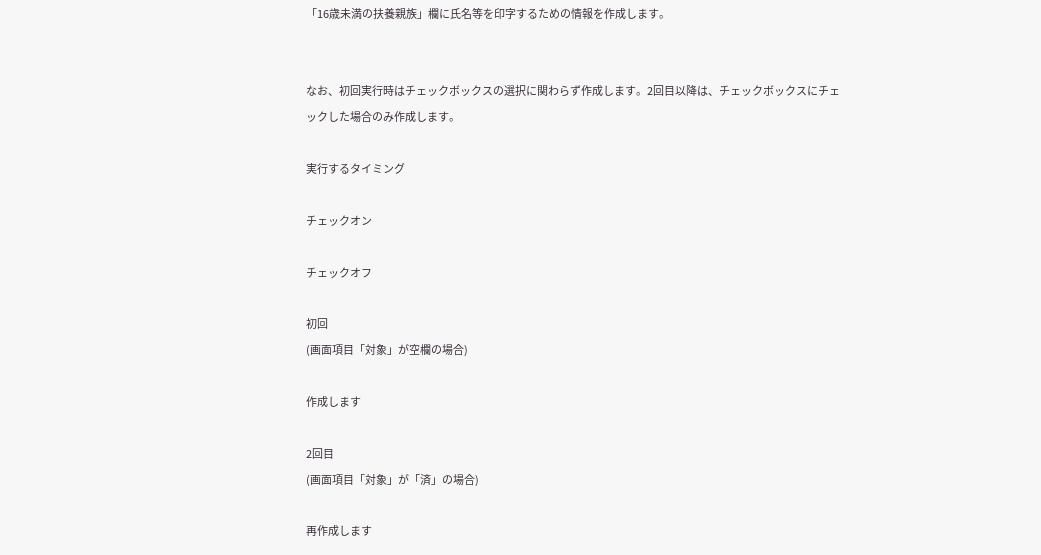「16歳未満の扶養親族」欄に氏名等を印字するための情報を作成します。


なお、初回実行時はチェックボックスの選択に関わらず作成します。2回目以降は、チェックボックスにチェックした場合のみ作成します。

実行するタイミング

チェックオン

チェックオフ

初回
(画面項目「対象」が空欄の場合)

作成します

2回目
(画面項目「対象」が「済」の場合)

再作成します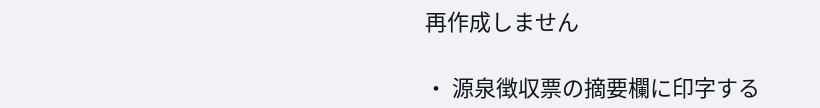再作成しません

・ 源泉徴収票の摘要欄に印字する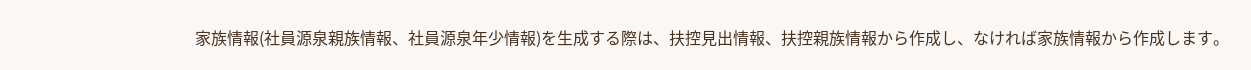家族情報(社員源泉親族情報、社員源泉年少情報)を生成する際は、扶控見出情報、扶控親族情報から作成し、なければ家族情報から作成します。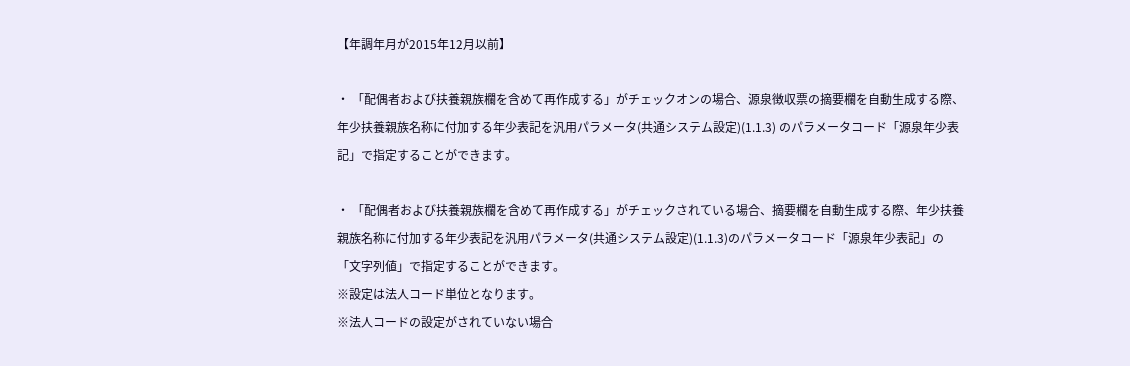【年調年月が2015年12月以前】

・ 「配偶者および扶養親族欄を含めて再作成する」がチェックオンの場合、源泉徴収票の摘要欄を自動生成する際、 年少扶養親族名称に付加する年少表記を汎用パラメータ(共通システム設定)(1.1.3) のパラメータコード「源泉年少表記」で指定することができます。

・ 「配偶者および扶養親族欄を含めて再作成する」がチェックされている場合、摘要欄を自動生成する際、年少扶養親族名称に付加する年少表記を汎用パラメータ(共通システム設定)(1.1.3)のパラメータコード「源泉年少表記」の「文字列値」で指定することができます。
※設定は法人コード単位となります。
※法人コードの設定がされていない場合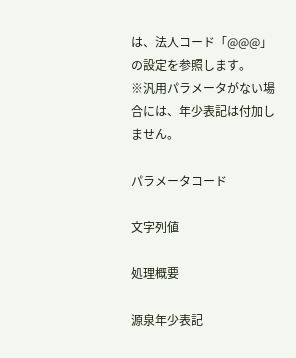は、法人コード「@@@」の設定を参照します。
※汎用パラメータがない場合には、年少表記は付加しません。

パラメータコード

文字列値

処理概要

源泉年少表記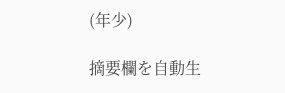(年少)

摘要欄を自動生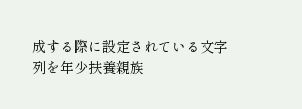成する際に設定されている文字列を年少扶養親族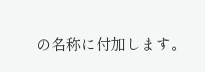の名称に付加します。